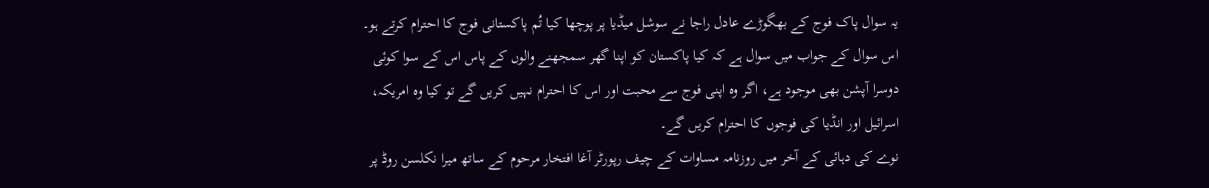یہ سوال پاک فوج کے بھگوڑے عادل راجا نے سوشل میڈیا پر پوچھا کیا تُم پاکستانی فوج کا احترام کرتے ہو۔ اس سوال کے جواب میں سوال ہے کہ کیا پاکستان کو اپنا گھر سمجھنے والوں کے پاس اس کے سوا کوئی دوسرا آپشن بھی موجود ہے، اگر وہ اپنی فوج سے محبت اور اس کا احترام نہیں کریں گے تو کیا وہ امریکہ، اسرائیل اور انڈیا کی فوجوں کا احترام کریں گے۔
نوے کی دہائی کے آخر میں روزنامہ مساوات کے چیف رپورٹر آغا افتخار مرحوم کے ساتھ میرا نکلسن روڈ پر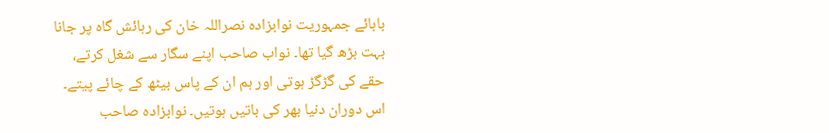بابائے جمہوریت نوابزادہ نصراللہ خان کی رہائش گاہ پر جانا بہت بڑھ گیا تھا۔ نواب صاحب اپنے سگار سے شغل کرتے، حقے کی گڑگڑ ہوتی اور ہم ان کے پاس بیٹھ کے چائے پیتے۔ اس دوران دنیا بھر کی باتیں ہوتیں۔ نوابزادہ صاحب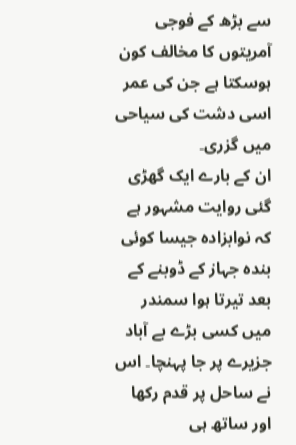سے بڑھ کے فوجی آمریتوں کا مخالف کون ہوسکتا ہے جن کی عمر اسی دشت کی سیاحی میں گزری۔
ان کے بارے ایک گھڑی گئی روایت مشہور ہے کہ نوابزادہ جیسا کوئی بندہ جہاز کے ڈوبنے کے بعد تیرتا ہوا سمندر میں کسی بڑے بے آباد جزیرے پر جا پہنچا۔ اس نے ساحل پر قدم رکھا اور ساتھ ہی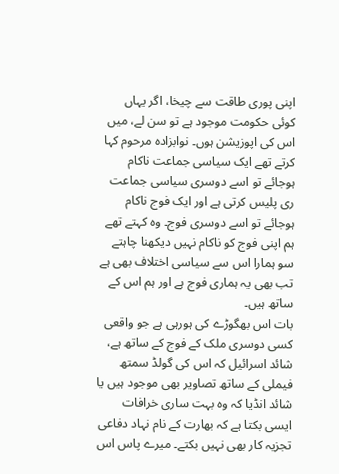اپنی پوری طاقت سے چیخا، اگر یہاں کوئی حکومت موجود ہے تو سن لے، میں اس کی اپوزیشن ہوں۔ نوابزادہ مرحوم کہا کرتے تھے ایک سیاسی جماعت ناکام ہوجائے تو اسے دوسری سیاسی جماعت ری پلیس کرتی ہے اور ایک فوج ناکام ہوجائے تو اسے دوسری فوج۔ وہ کہتے تھے ہم اپنی فوج کو ناکام نہیں دیکھنا چاہتے سو ہمارا اس سے سیاسی اختلاف بھی ہے تب بھی یہ ہماری فوج ہے اور ہم اس کے ساتھ ہیں۔
بات اس بھگوڑے کی ہورہی ہے جو واقعی کسی دوسری ملک کے فوج کے ساتھ ہے، شائد اسرائیل کہ اس کی گولڈ سمتھ فیملی کے ساتھ تصاویر بھی موجود ہیں یا شائد انڈیا کہ وہ بہت ساری خرافات ایسی بکتا ہے کہ بھارت کے نام نہاد دفاعی تجزیہ کار بھی نہیں بکتے۔ میرے پاس اس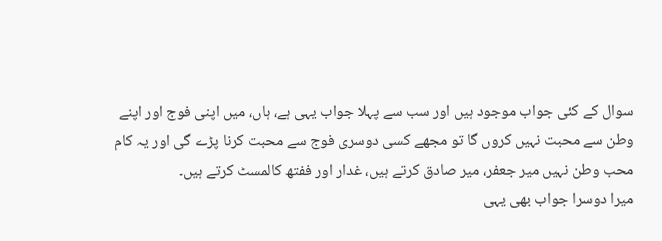سوال کے کئی جواب موجود ہیں اور سب سے پہلا جواب یہی ہے، ہاں، میں اپنی فوج اور اپنے وطن سے محبت نہیں کروں گا تو مجھے کسی دوسری فوج سے محبت کرنا پڑے گی اور یہ کام محب وطن نہیں میر جعفر، میر صادق کرتے ہیں، غدار اور ففتھ کالمسٹ کرتے ہیں۔
میرا دوسرا جواب بھی یہی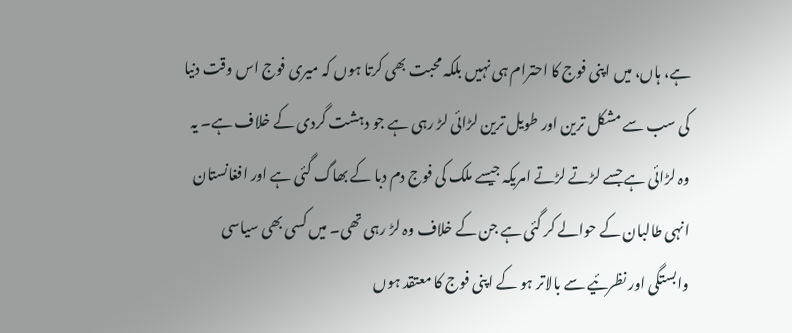ہے، ہاں، میں اپنی فوج کا احترام ہی نہیں بلکہ محبت بھی کرتا ہوں کہ میری فوج اس وقت دنیا کی سب سے مشکل ترین اور طویل ترین لڑائی لڑ رہی ہے جو دہشت گردی کے خلاف ہے۔ یہ وہ لڑائی ہے جسے لڑتے لڑتے امریکہ جیسے ملک کی فوج دم دبا کے بھاگ گئی ہے اور افغانستان انہی طالبان کے حوالے کر گئی ہے جن کے خلاف وہ لڑ رہی تھی۔ میں کسی بھی سیاسی وابستگی اور نظرئیے سے بالاتر ہو کے اپنی فوج کا معتقد ہوں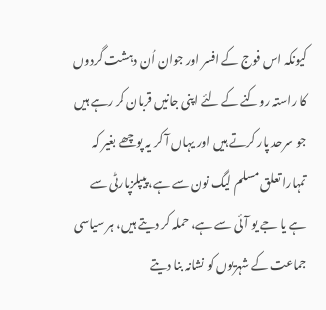کیونکہ اس فوج کے افسر اور جوان اُن دہشت گردوں کا راستہ روکنے کے لئے اپنی جانیں قربان کر رہے ہیں جو سرحد پار کرتے ہیں اور یہاں آ کر یہ پوچھے بغیر کہ تمہارا تعلق مسلم لیگ نون سے ہے، پیپلزپارٹی سے ہے یا جے یو آئی سے ہے، حملہ کر دیتے ہیں، ہر سیاسی جماعت کے شہریوں کو نشانہ بنا دیتے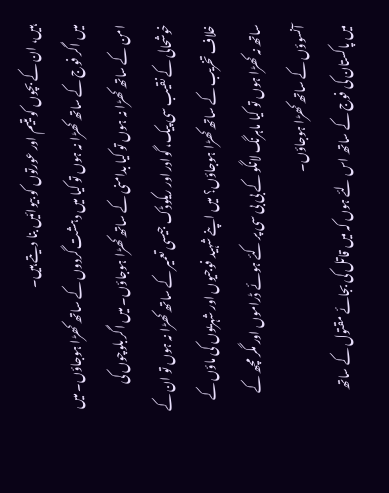ہیں، ان کے بچوں کو یتیم اور عورتوں کو بیوائیں بنا دیتے ہیں۔
میں اگر فوج کے ساتھ کھڑا نہ ہوں تو کیا میں دہشت گردوں کے ساتھ کھڑا ہوجاؤں۔ میں امن کے ساتھ کھڑا نہ ہوں تو کیا بدامنی کے ساتھ کھڑا ہوجاؤں۔ میں اگر بلوچوں کی خوشحالی کے نقیب سی پیک، گوادر اور ریکوڈک جیسی تعمیر کے ساتھ کھڑا نہ ہوں تو ان کے خلاف تخریب کے ساتھ کھڑا ہوجاؤں؟ میں اپنے شہید فوجیوں اور شہریوں کی ماؤں کے ساتھ نہ کھڑا ہوں تو کیا ماہرنگ لانگو کے بی بی سی پر کئے ہوئے ڈراموں اور مگر مچھ کے آنسوؤں کے ساتھ کھڑا ہوجاؤں۔
میں پاکستان کی فوج کے ساتھ اس لئے ہوں کہ میں قاتل کی بجائے مقتول کے ساتھ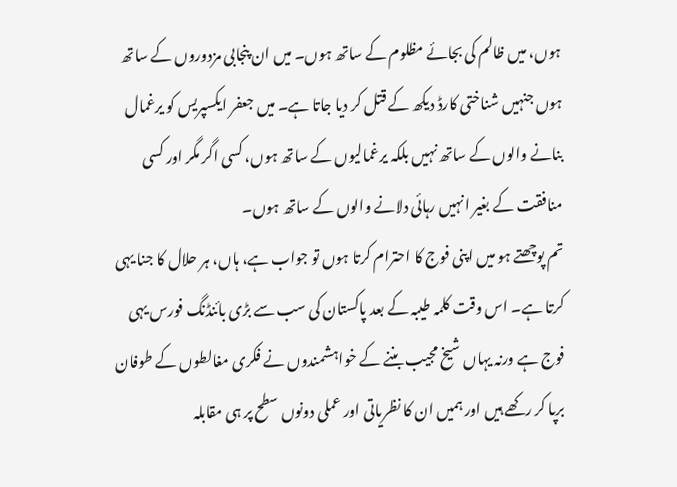ہوں، میں ظالم کی بجائے مظلوم کے ساتھ ہوں۔ میں ان پنجابی مزدوروں کے ساتھ ہوں جنہیں شناختی کارڈ دیکھ کے قتل کر دیا جاتا ہے۔ میں جعفر ایکسپریس کو یرغمال بنانے والوں کے ساتھ نہیں بلکہ یرغمالیوں کے ساتھ ہوں، کسی اگر مگر اور کسی منافقت کے بغیر انہیں رہائی دلانے والوں کے ساتھ ہوں۔
تم پوچھتے ہو میں اپنی فوج کا احترام کرتا ہوں تو جواب ہے، ہاں، ہر حلال کا جنا یہی کرتا ہے۔ اس وقت کلمہ طیبہ کے بعد پاکستان کی سب سے بڑی بائنڈنگ فورس یہی فوج ہے ورنہ یہاں شیخ مجیب بننے کے خواہشمندوں نے فکری مغالطوں کے طوفان برپا کر رکھے ہیں اور ہمیں ان کا نظریاتی اور عملی دونوں سطح پر ہی مقابلہ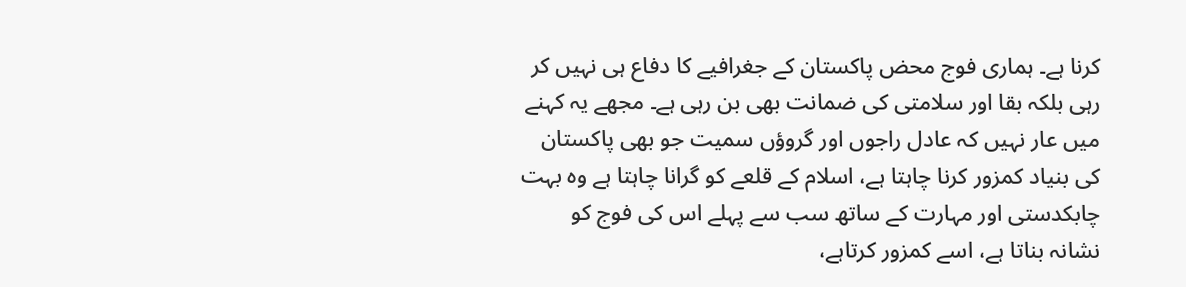کرنا ہے۔ ہماری فوج محض پاکستان کے جغرافیے کا دفاع ہی نہیں کر رہی بلکہ بقا اور سلامتی کی ضمانت بھی بن رہی ہے۔ مجھے یہ کہنے میں عار نہیں کہ عادل راجوں اور گروؤں سمیت جو بھی پاکستان کی بنیاد کمزور کرنا چاہتا ہے، اسلام کے قلعے کو گرانا چاہتا ہے وہ بہت چابکدستی اور مہارت کے ساتھ سب سے پہلے اس کی فوج کو نشانہ بناتا ہے، اسے کمزور کرتاہے،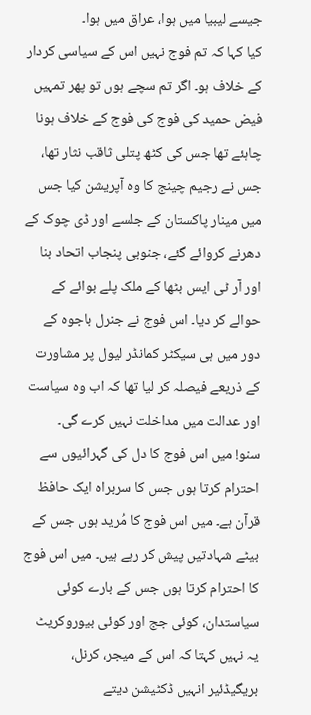جیسے لیبیا میں ہوا، عراق میں ہوا۔
کیا کہا کہ تم فوج نہیں اس کے سیاسی کردار کے خلاف ہو۔ اگر تم سچے ہوں تو پھر تمہیں فیض حمید کی فوج کی فوج کے خلاف ہونا چاہئے تھا جس کی کٹھ پتلی ثاقب نثار تھا، جس نے رجیم چینج کا وہ آپریشن کیا جس میں مینار پاکستان کے جلسے اور ڈی چوک کے دھرنے کروائے گئے، جنوبی پنجاب اتحاد بنا اور آر ٹی ایس بٹھا کے ملک پلے بوائے کے حوالے کر دیا۔ اس فوج نے جنرل باجوہ کے دور میں ہی سیکٹر کمانڈر لیول پر مشاورت کے ذریعے فیصلہ کر لیا تھا کہ اب وہ سیاست اور عدالت میں مداخلت نہیں کرے گی۔
سنو! میں اس فوج کا دل کی گہرائیوں سے احترام کرتا ہوں جس کا سربراہ ایک حافظ قرآن ہے۔ میں اس فوج کا مُرید ہوں جس کے بیٹے شہادتیں پیش کر رہے ہیں۔ میں اس فوج کا احترام کرتا ہوں جس کے بارے کوئی سیاستدان، کوئی جج اور کوئی بیوروکریٹ یہ نہیں کہتا کہ اس کے میجر، کرنل، بریگیڈئیر انہیں ڈکٹیشن دیتے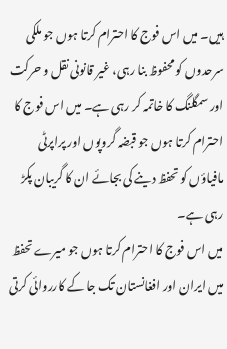ہیں۔ میں اس فوج کا احترام کرتا ہوں جو ملکی سرحدوں کو محفوظ بنا رہی، غیر قانونی نقل و حرکت اور سمگلنگ کا خاتمہ کر رہی ہے۔ میں اس فوج کا احترام کرتا ہوں جو قبضہ گروپوں اور پراپرٹی مافیاؤں کو تحفظ دینے کی بجائے ان کا گریبان پکڑ رہی ہے۔
میں اس فوج کا احترام کرتا ہوں جو میرے تحفظ میں ایران اور افغانستان تک جا کے کارروائی کرتی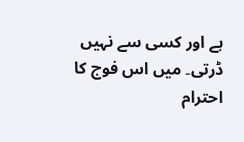ہے اور کسی سے نہیں ڈرتی۔ میں اس فوج کا احترام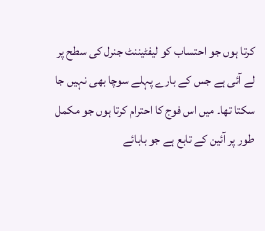کرتا ہوں جو احتساب کو لیفٹیننٹ جنرل کی سطح پر لے آئی ہے جس کے بارے پہلے سوچا بھی نہیں جا سکتا تھا۔ میں اس فوج کا احترام کرتا ہوں جو مکمل طور پر آئین کے تابع ہے جو بابائے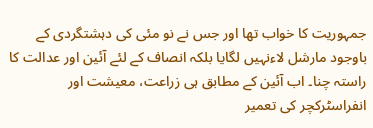جمہوریت کا خواب تھا اور جس نے نو مئی کی دہشتگردی کے باوجود مارشل لاءنہیں لگایا بلکہ انصاف کے لئے آئین اور عدالت کا راستہ چنا۔ اب آئین کے مطابق ہی زراعت، معیشت اور انفراسٹرکچر کی تعمیر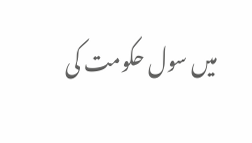میں سول حکومت کی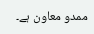ممدو معاون ہے۔